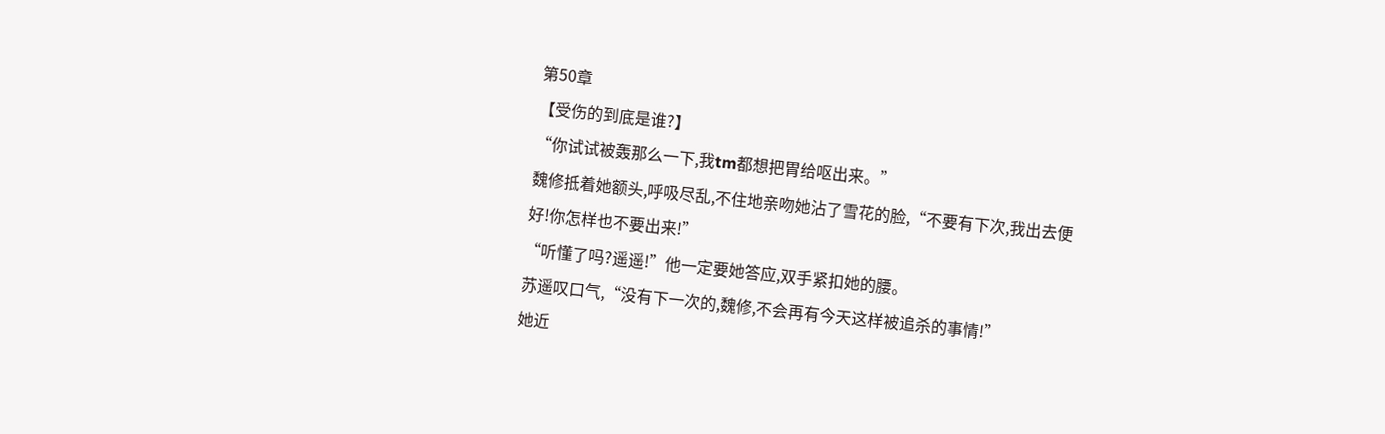第50章
【受伤的到底是谁?】
“你试试被轰那么一下,我tm都想把胃给呕出来。”
魏修抵着她额头,呼吸尽乱,不住地亲吻她沾了雪花的脸,“不要有下次,我出去便好!你怎样也不要出来!”
“听懂了吗?遥遥!”他一定要她答应,双手紧扣她的腰。
苏遥叹口气,“没有下一次的,魏修,不会再有今天这样被追杀的事情!”
她近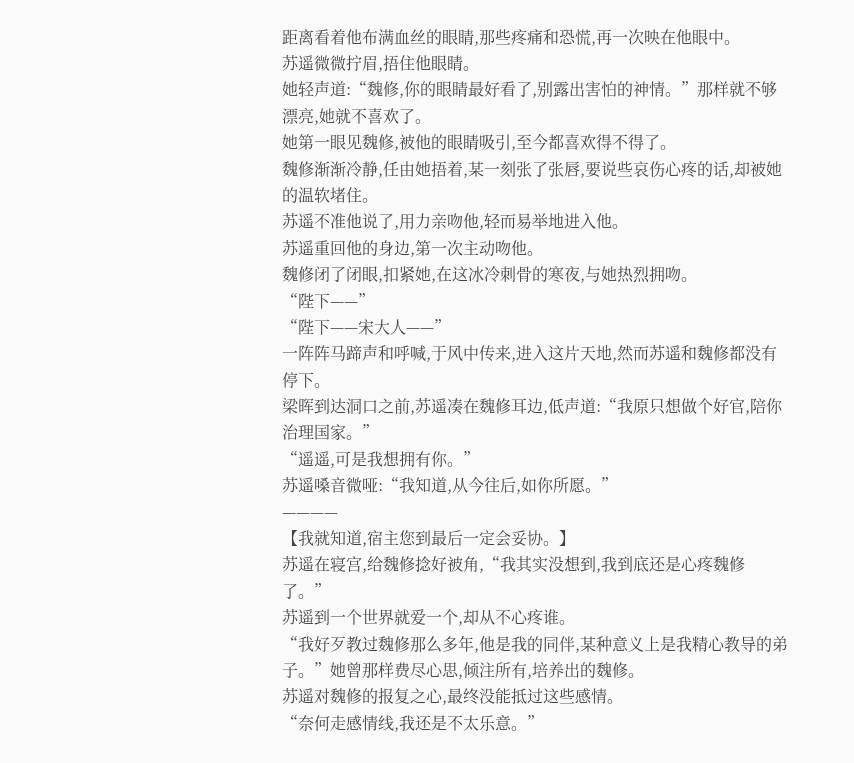距离看着他布满血丝的眼睛,那些疼痛和恐慌,再一次映在他眼中。
苏遥微微拧眉,捂住他眼睛。
她轻声道:“魏修,你的眼睛最好看了,别露出害怕的神情。”那样就不够漂亮,她就不喜欢了。
她第一眼见魏修,被他的眼睛吸引,至今都喜欢得不得了。
魏修渐渐冷静,任由她捂着,某一刻张了张唇,要说些哀伤心疼的话,却被她的温软堵住。
苏遥不准他说了,用力亲吻他,轻而易举地进入他。
苏遥重回他的身边,第一次主动吻他。
魏修闭了闭眼,扣紧她,在这冰冷刺骨的寒夜,与她热烈拥吻。
“陛下——”
“陛下——宋大人——”
一阵阵马蹄声和呼喊,于风中传来,进入这片天地,然而苏遥和魏修都没有停下。
梁晖到达洞口之前,苏遥凑在魏修耳边,低声道:“我原只想做个好官,陪你治理国家。”
“遥遥,可是我想拥有你。”
苏遥嗓音微哑:“我知道,从今往后,如你所愿。”
————
【我就知道,宿主您到最后一定会妥协。】
苏遥在寝宫,给魏修捻好被角,“我其实没想到,我到底还是心疼魏修了。”
苏遥到一个世界就爱一个,却从不心疼谁。
“我好歹教过魏修那么多年,他是我的同伴,某种意义上是我精心教导的弟子。”她曾那样费尽心思,倾注所有,培养出的魏修。
苏遥对魏修的报复之心,最终没能抵过这些感情。
“奈何走感情线,我还是不太乐意。”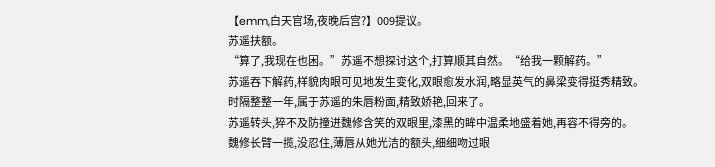【emm,白天官场,夜晚后宫?】009提议。
苏遥扶额。
“算了,我现在也困。”苏遥不想探讨这个,打算顺其自然。“给我一颗解药。”
苏遥吞下解药,样貌肉眼可见地发生变化,双眼愈发水润,略显英气的鼻梁变得挺秀精致。
时隔整整一年,属于苏遥的朱唇粉面,精致娇艳,回来了。
苏遥转头,猝不及防撞进魏修含笑的双眼里,漆黑的眸中温柔地盛着她,再容不得旁的。
魏修长臂一揽,没忍住,薄唇从她光洁的额头,细细吻过眼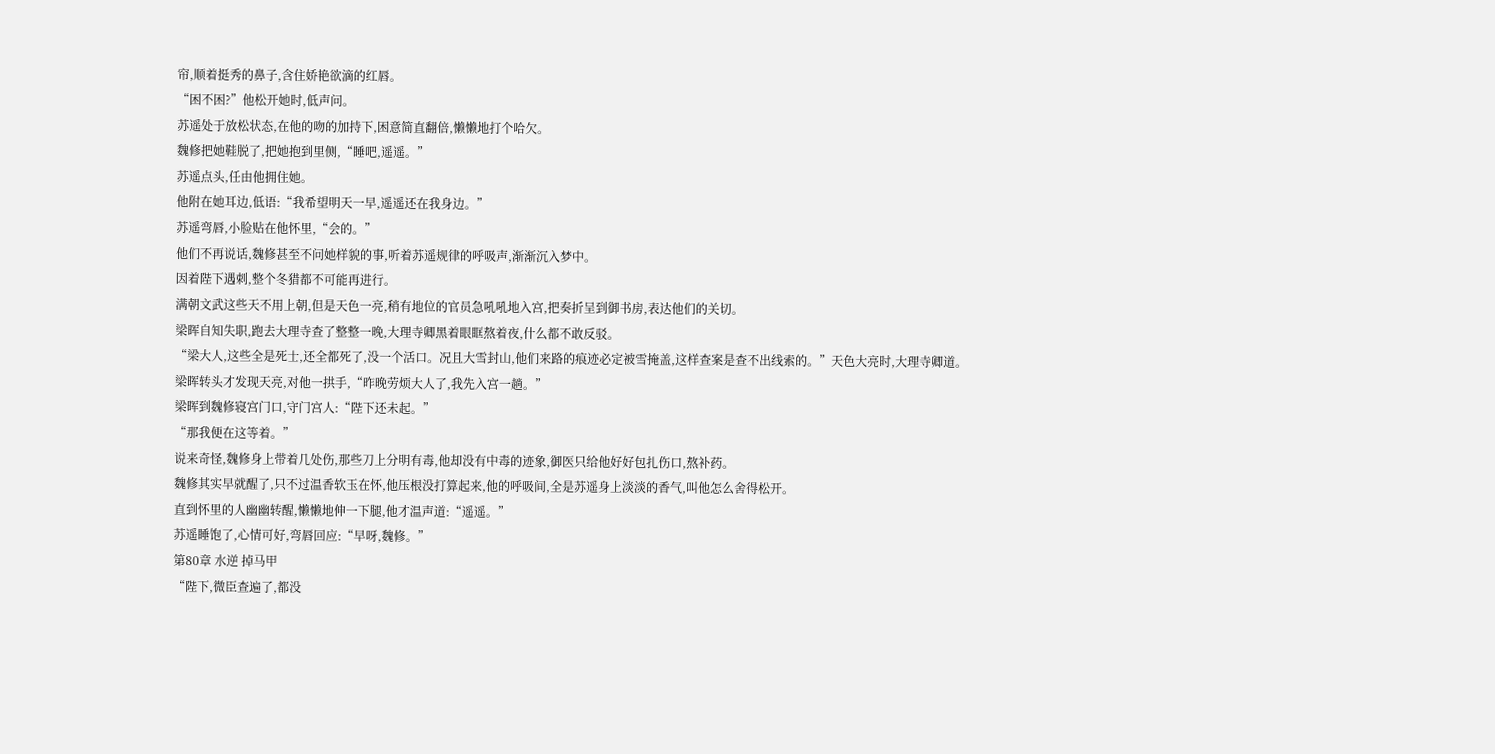帘,顺着挺秀的鼻子,含住娇艳欲滴的红唇。
“困不困?”他松开她时,低声问。
苏遥处于放松状态,在他的吻的加持下,困意简直翻倍,懒懒地打个哈欠。
魏修把她鞋脱了,把她抱到里侧,“睡吧,遥遥。”
苏遥点头,任由他拥住她。
他附在她耳边,低语:“我希望明天一早,遥遥还在我身边。”
苏遥弯唇,小脸贴在他怀里,“会的。”
他们不再说话,魏修甚至不问她样貌的事,听着苏遥规律的呼吸声,渐渐沉入梦中。
因着陛下遇刺,整个冬猎都不可能再进行。
满朝文武这些天不用上朝,但是天色一亮,稍有地位的官员急吼吼地入宫,把奏折呈到御书房,表达他们的关切。
梁晖自知失职,跑去大理寺查了整整一晚,大理寺卿黑着眼眶熬着夜,什么都不敢反驳。
“梁大人,这些全是死士,还全都死了,没一个活口。况且大雪封山,他们来路的痕迹必定被雪掩盖,这样查案是查不出线索的。”天色大亮时,大理寺卿道。
梁晖转头才发现天亮,对他一拱手,“昨晚劳烦大人了,我先入宫一趟。”
梁晖到魏修寝宫门口,守门宫人:“陛下还未起。”
“那我便在这等着。”
说来奇怪,魏修身上带着几处伤,那些刀上分明有毒,他却没有中毒的迹象,御医只给他好好包扎伤口,熬补药。
魏修其实早就醒了,只不过温香软玉在怀,他压根没打算起来,他的呼吸间,全是苏遥身上淡淡的香气,叫他怎么舍得松开。
直到怀里的人幽幽转醒,懒懒地伸一下腿,他才温声道:“遥遥。”
苏遥睡饱了,心情可好,弯唇回应:“早呀,魏修。”
第80章 水逆 掉马甲
“陛下,微臣查遍了,都没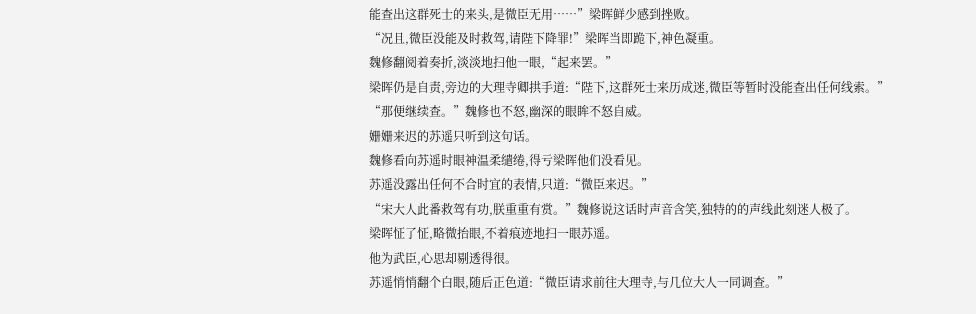能查出这群死士的来头,是微臣无用……”梁晖鲜少感到挫败。
“况且,微臣没能及时救驾,请陛下降罪!”梁晖当即跪下,神色凝重。
魏修翻阅着奏折,淡淡地扫他一眼,“起来罢。”
梁晖仍是自责,旁边的大理寺卿拱手道:“陛下,这群死士来历成迷,微臣等暂时没能查出任何线索。”
“那便继续查。”魏修也不怒,幽深的眼眸不怒自威。
姗姗来迟的苏遥只听到这句话。
魏修看向苏遥时眼神温柔缱绻,得亏梁晖他们没看见。
苏遥没露出任何不合时宜的表情,只道:“微臣来迟。”
“宋大人此番救驾有功,朕重重有赏。”魏修说这话时声音含笑,独特的的声线此刻迷人极了。
梁晖怔了怔,略微抬眼,不着痕迹地扫一眼苏遥。
他为武臣,心思却剔透得很。
苏遥悄悄翻个白眼,随后正色道:“微臣请求前往大理寺,与几位大人一同调查。”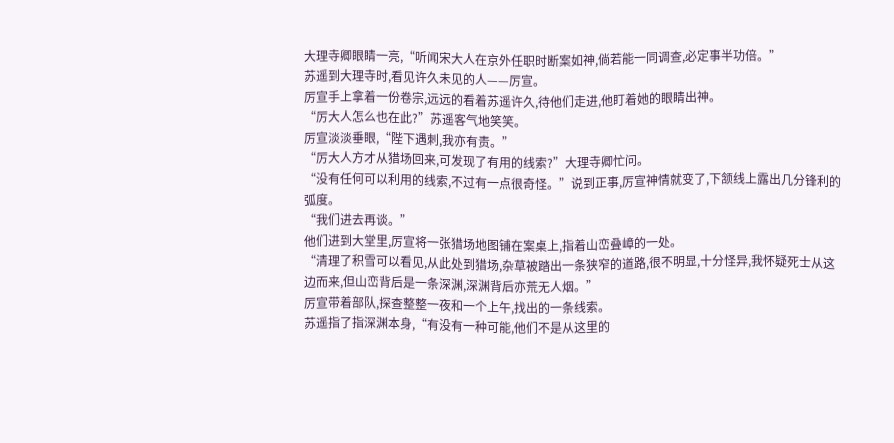大理寺卿眼睛一亮,“听闻宋大人在京外任职时断案如神,倘若能一同调查,必定事半功倍。”
苏遥到大理寺时,看见许久未见的人——厉宣。
厉宣手上拿着一份卷宗,远远的看着苏遥许久,待他们走进,他盯着她的眼睛出神。
“厉大人怎么也在此?”苏遥客气地笑笑。
厉宣淡淡垂眼,“陛下遇刺,我亦有责。”
“厉大人方才从猎场回来,可发现了有用的线索?”大理寺卿忙问。
“没有任何可以利用的线索,不过有一点很奇怪。”说到正事,厉宣神情就变了,下颔线上露出几分锋利的弧度。
“我们进去再谈。”
他们进到大堂里,厉宣将一张猎场地图铺在案桌上,指着山峦叠嶂的一处。
“清理了积雪可以看见,从此处到猎场,杂草被踏出一条狭窄的道路,很不明显,十分怪异,我怀疑死士从这边而来,但山峦背后是一条深渊,深渊背后亦荒无人烟。”
厉宣带着部队,探查整整一夜和一个上午,找出的一条线索。
苏遥指了指深渊本身,“有没有一种可能,他们不是从这里的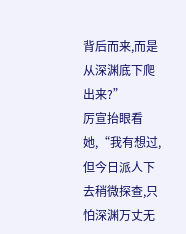背后而来,而是从深渊底下爬出来?”
厉宣抬眼看她,“我有想过,但今日派人下去稍微探查,只怕深渊万丈无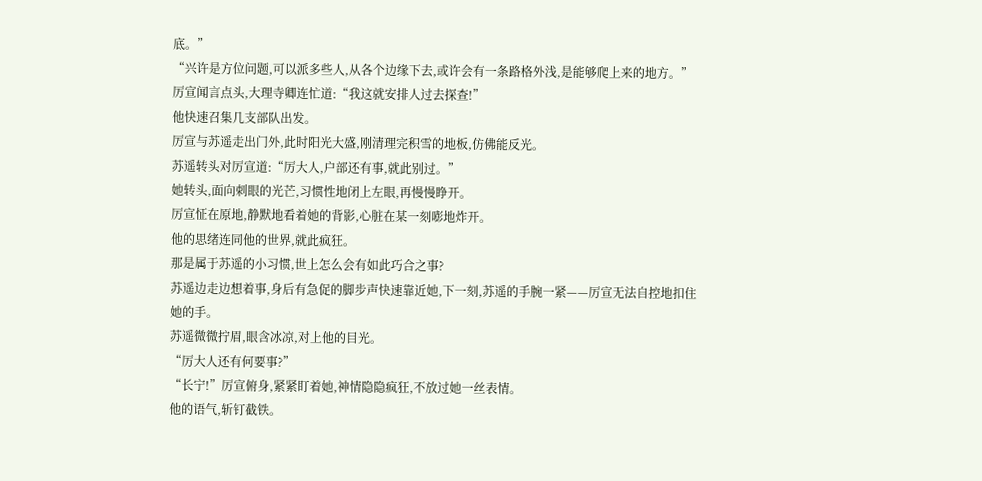底。”
“兴许是方位问题,可以派多些人,从各个边缘下去,或许会有一条路格外浅,是能够爬上来的地方。”
厉宣闻言点头,大理寺卿连忙道:“我这就安排人过去探查!”
他快速召集几支部队出发。
厉宣与苏遥走出门外,此时阳光大盛,刚清理完积雪的地板,仿佛能反光。
苏遥转头对厉宣道:“厉大人,户部还有事,就此别过。”
她转头,面向刺眼的光芒,习惯性地闭上左眼,再慢慢睁开。
厉宣怔在原地,静默地看着她的背影,心脏在某一刻嘭地炸开。
他的思绪连同他的世界,就此疯狂。
那是属于苏遥的小习惯,世上怎么会有如此巧合之事?
苏遥边走边想着事,身后有急促的脚步声快速靠近她,下一刻,苏遥的手腕一紧——厉宣无法自控地扣住她的手。
苏遥微微拧眉,眼含冰凉,对上他的目光。
“厉大人还有何要事?”
“长宁!”厉宣俯身,紧紧盯着她,神情隐隐疯狂,不放过她一丝表情。
他的语气,斩钉截铁。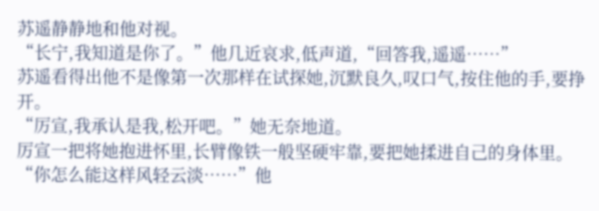苏遥静静地和他对视。
“长宁,我知道是你了。”他几近哀求,低声道,“回答我,遥遥……”
苏遥看得出他不是像第一次那样在试探她,沉默良久,叹口气,按住他的手,要挣开。
“厉宣,我承认是我,松开吧。”她无奈地道。
厉宣一把将她抱进怀里,长臂像铁一般坚硬牢靠,要把她揉进自己的身体里。
“你怎么能这样风轻云淡……”他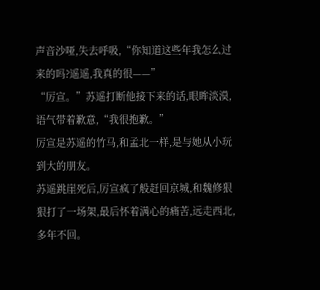声音沙哑,失去呼吸,“你知道这些年我怎么过来的吗?遥遥,我真的很——”
“厉宣。”苏遥打断他接下来的话,眼眸淡漠,语气带着歉意,“我很抱歉。”
厉宣是苏遥的竹马,和孟北一样,是与她从小玩到大的朋友。
苏遥跳崖死后,厉宣疯了般赶回京城,和魏修狠狠打了一场架,最后怀着满心的痛苦,远走西北,多年不回。